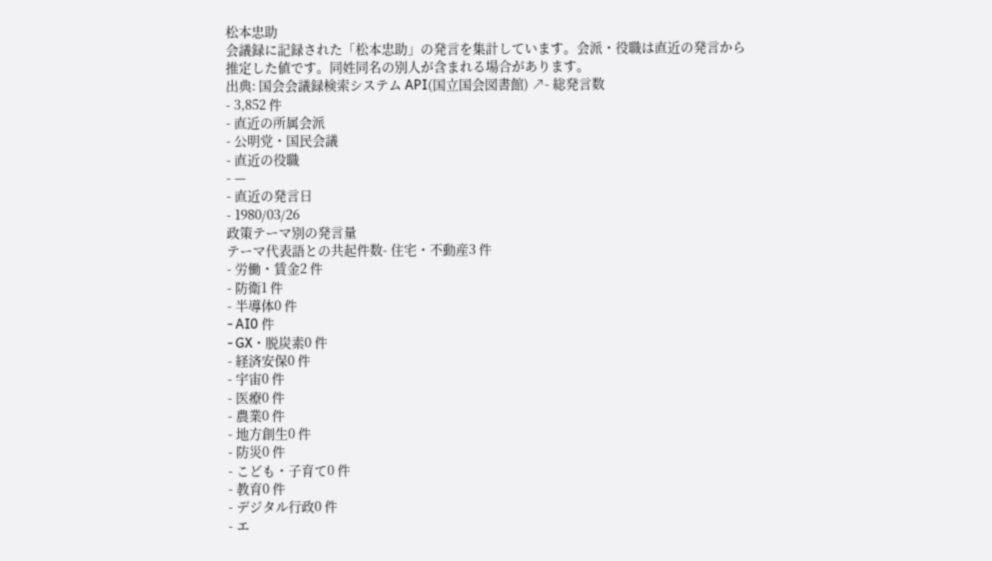松本忠助
会議録に記録された「松本忠助」の発言を集計しています。会派・役職は直近の発言から推定した値です。同姓同名の別人が含まれる場合があります。
出典: 国会会議録検索システム API(国立国会図書館) ↗- 総発言数
- 3,852 件
- 直近の所属会派
- 公明党・国民会議
- 直近の役職
- —
- 直近の発言日
- 1980/03/26
政策テーマ別の発言量
テーマ代表語との共起件数- 住宅・不動産3 件
- 労働・賃金2 件
- 防衛1 件
- 半導体0 件
- AI0 件
- GX・脱炭素0 件
- 経済安保0 件
- 宇宙0 件
- 医療0 件
- 農業0 件
- 地方創生0 件
- 防災0 件
- こども・子育て0 件
- 教育0 件
- デジタル行政0 件
- エ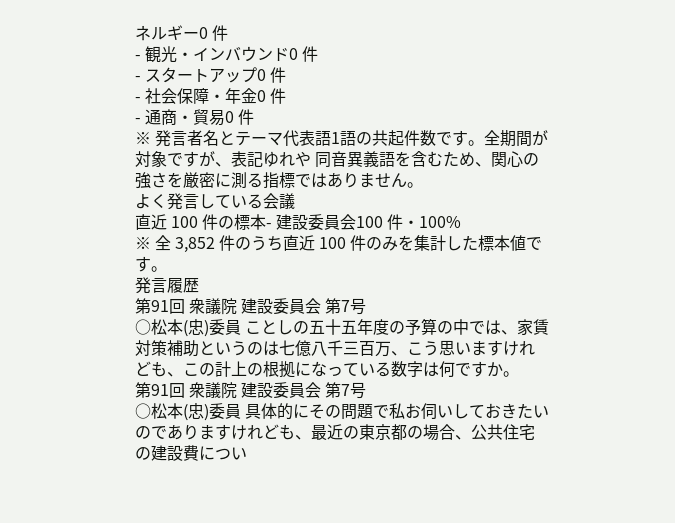ネルギー0 件
- 観光・インバウンド0 件
- スタートアップ0 件
- 社会保障・年金0 件
- 通商・貿易0 件
※ 発言者名とテーマ代表語1語の共起件数です。全期間が対象ですが、表記ゆれや 同音異義語を含むため、関心の強さを厳密に測る指標ではありません。
よく発言している会議
直近 100 件の標本- 建設委員会100 件・100%
※ 全 3,852 件のうち直近 100 件のみを集計した標本値です。
発言履歴
第91回 衆議院 建設委員会 第7号
○松本(忠)委員 ことしの五十五年度の予算の中では、家賃対策補助というのは七億八千三百万、こう思いますけれども、この計上の根拠になっている数字は何ですか。
第91回 衆議院 建設委員会 第7号
○松本(忠)委員 具体的にその問題で私お伺いしておきたいのでありますけれども、最近の東京都の場合、公共住宅の建設費につい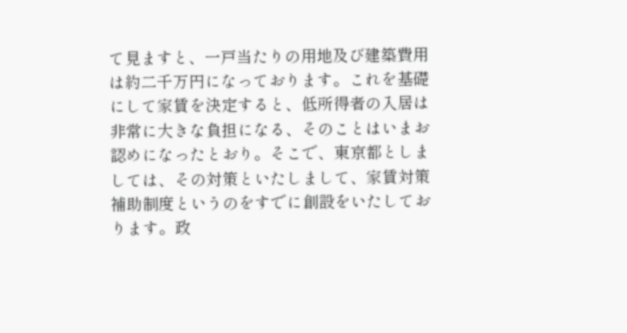て見ますと、一戸当たりの用地及び建築費用は約二千万円になっております。これを基礎にして家賃を決定すると、低所得者の入居は非常に大きな負担になる、そのことはいまお認めになったとおり。そこで、東京都としましては、その対策といたしまして、家賃対策補助制度というのをすでに創設をいたしております。政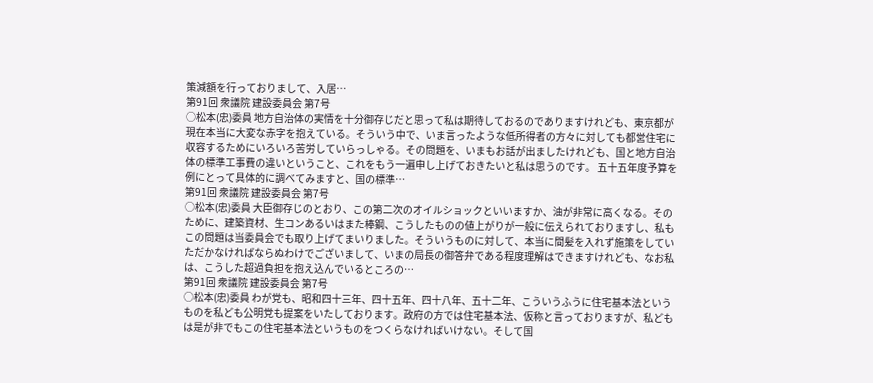策減額を行っておりまして、入居…
第91回 衆議院 建設委員会 第7号
○松本(忠)委員 地方自治体の実情を十分御存じだと思って私は期待しておるのでありますけれども、東京都が現在本当に大変な赤字を抱えている。そういう中で、いま言ったような低所得者の方々に対しても都営住宅に収容するためにいろいろ苦労していらっしゃる。その問題を、いまもお話が出ましたけれども、国と地方自治体の標準工事費の違いということ、これをもう一遍申し上げておきたいと私は思うのです。 五十五年度予算を例にとって具体的に調べてみますと、国の標準…
第91回 衆議院 建設委員会 第7号
○松本(忠)委員 大臣御存じのとおり、この第二次のオイルショックといいますか、油が非常に高くなる。そのために、建築資材、生コンあるいはまた棒鋼、こうしたものの値上がりが一般に伝えられておりますし、私もこの問題は当委員会でも取り上げてまいりました。そういうものに対して、本当に間髪を入れず施策をしていただかなければならぬわけでございまして、いまの局長の御答弁である程度理解はできますけれども、なお私は、こうした超過負担を抱え込んでいるところの…
第91回 衆議院 建設委員会 第7号
○松本(忠)委員 わが党も、昭和四十三年、四十五年、四十八年、五十二年、こういうふうに住宅基本法というものを私ども公明党も提案をいたしております。政府の方では住宅基本法、仮称と言っておりますが、私どもは是が非でもこの住宅基本法というものをつくらなければいけない。そして国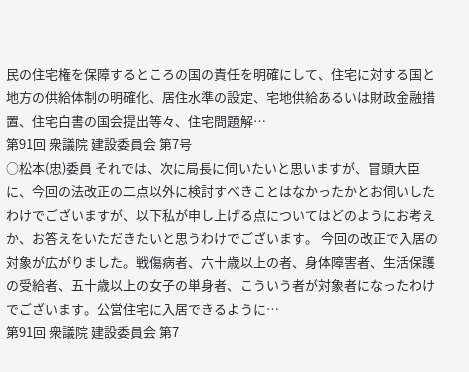民の住宅権を保障するところの国の責任を明確にして、住宅に対する国と地方の供給体制の明確化、居住水準の設定、宅地供給あるいは財政金融措置、住宅白書の国会提出等々、住宅問題解…
第91回 衆議院 建設委員会 第7号
○松本(忠)委員 それでは、次に局長に伺いたいと思いますが、冒頭大臣に、今回の法改正の二点以外に検討すべきことはなかったかとお伺いしたわけでございますが、以下私が申し上げる点についてはどのようにお考えか、お答えをいただきたいと思うわけでございます。 今回の改正で入居の対象が広がりました。戦傷病者、六十歳以上の者、身体障害者、生活保護の受給者、五十歳以上の女子の単身者、こういう者が対象者になったわけでございます。公営住宅に入居できるように…
第91回 衆議院 建設委員会 第7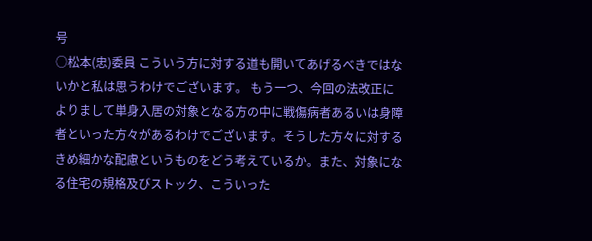号
○松本(忠)委員 こういう方に対する道も開いてあげるべきではないかと私は思うわけでございます。 もう一つ、今回の法改正によりまして単身入居の対象となる方の中に戦傷病者あるいは身障者といった方々があるわけでございます。そうした方々に対するきめ細かな配慮というものをどう考えているか。また、対象になる住宅の規格及びストック、こういった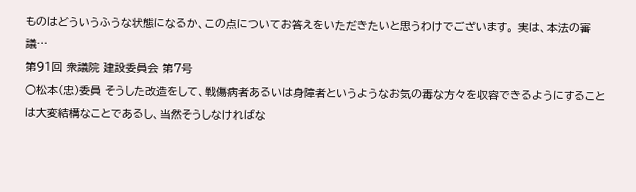ものはどういうふうな状態になるか、この点についてお答えをいただきたいと思うわけでございます。 実は、本法の審議…
第91回 衆議院 建設委員会 第7号
○松本(忠)委員 そうした改造をして、戦傷病者あるいは身障者というようなお気の毒な方々を収容できるようにすることは大変結構なことであるし、当然そうしなければな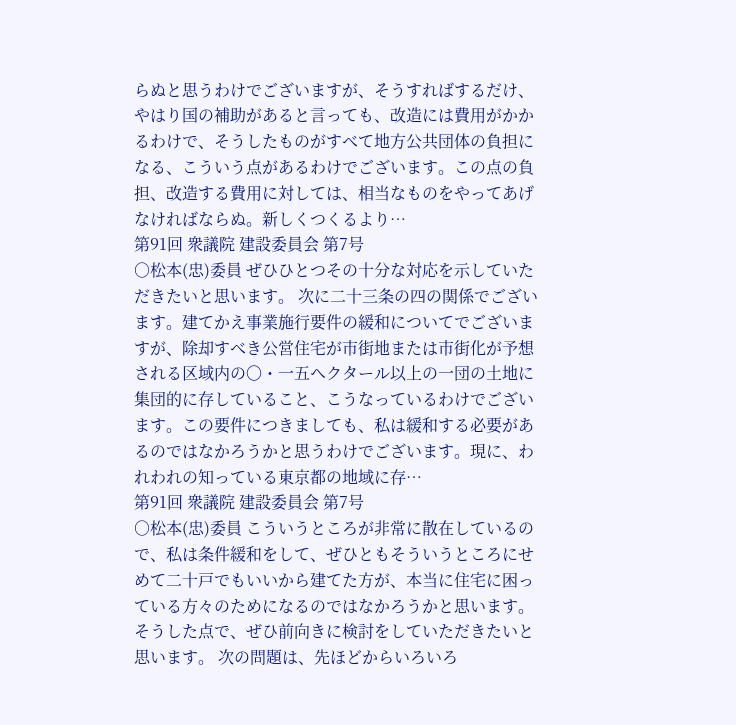らぬと思うわけでございますが、そうすればするだけ、やはり国の補助があると言っても、改造には費用がかかるわけで、そうしたものがすべて地方公共団体の負担になる、こういう点があるわけでございます。この点の負担、改造する費用に対しては、相当なものをやってあげなければならぬ。新しくつくるより…
第91回 衆議院 建設委員会 第7号
○松本(忠)委員 ぜひひとつその十分な対応を示していただきたいと思います。 次に二十三条の四の関係でございます。建てかえ事業施行要件の緩和についてでございますが、除却すべき公営住宅が市街地または市街化が予想される区域内の〇・一五ヘクタール以上の一団の土地に集団的に存していること、こうなっているわけでございます。この要件につきましても、私は緩和する必要があるのではなかろうかと思うわけでございます。現に、われわれの知っている東京都の地域に存…
第91回 衆議院 建設委員会 第7号
○松本(忠)委員 こういうところが非常に散在しているので、私は条件緩和をして、ぜひともそういうところにせめて二十戸でもいいから建てた方が、本当に住宅に困っている方々のためになるのではなかろうかと思います。そうした点で、ぜひ前向きに検討をしていただきたいと思います。 次の問題は、先ほどからいろいろ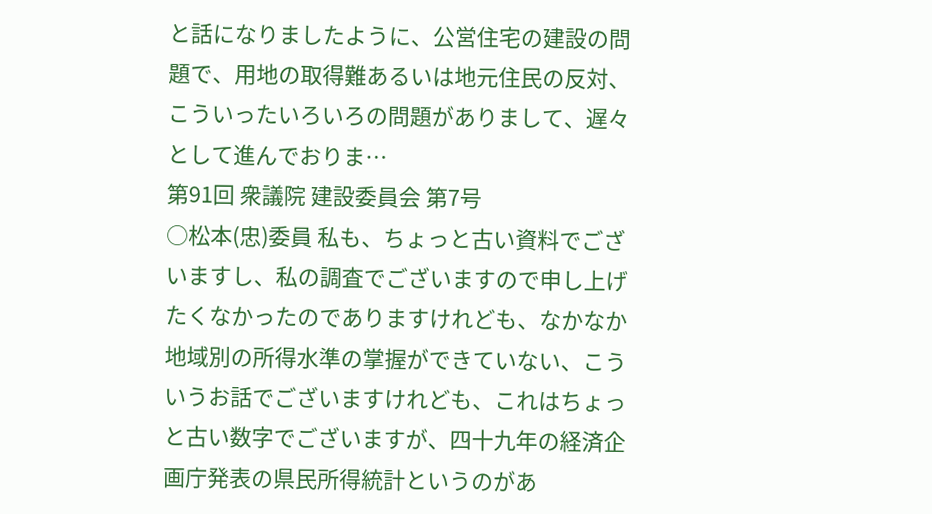と話になりましたように、公営住宅の建設の問題で、用地の取得難あるいは地元住民の反対、こういったいろいろの問題がありまして、遅々として進んでおりま…
第91回 衆議院 建設委員会 第7号
○松本(忠)委員 私も、ちょっと古い資料でございますし、私の調査でございますので申し上げたくなかったのでありますけれども、なかなか地域別の所得水準の掌握ができていない、こういうお話でございますけれども、これはちょっと古い数字でございますが、四十九年の経済企画庁発表の県民所得統計というのがあ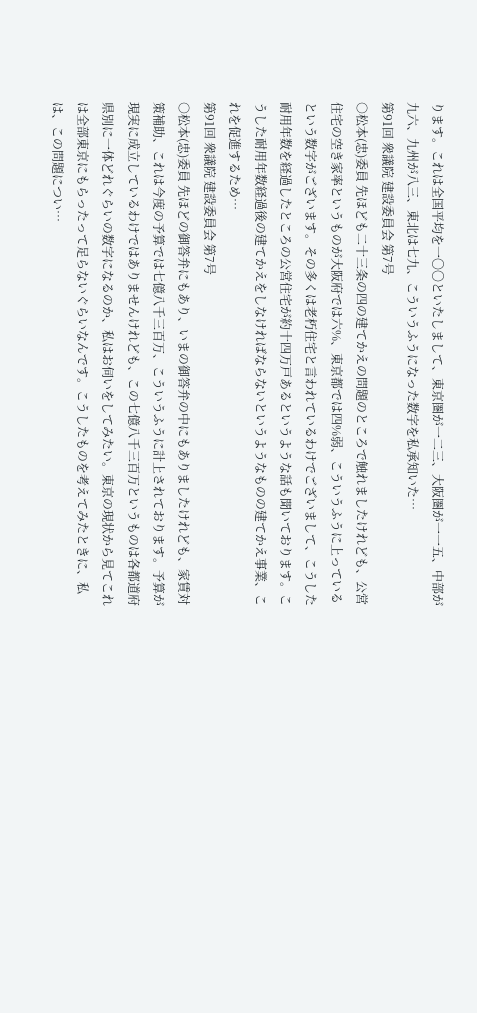ります。これは全国平均を一〇〇といたしまして、東京圏が一二三、大阪圏が一一五、中部が九六、九州が八三、東北は七九、こういうふうになった数字を私承知いた…
第91回 衆議院 建設委員会 第7号
○松本(忠)委員 先ほども二十三条の四の建てかえの問題のところで触れましたけれども、公営住宅の空き家率というものが大阪府では六%、東京都では四%弱、こういうふうに上っているという数字がございます。その多くは老朽住宅と言われているわけでございまして、こうした耐用年数を経過したところの公営住宅が約十四万戸あるというような話も聞いております。こうした耐用年数経過後の建てかえをしなければならないというようなものの建てかえ事業、これを促進するため…
第91回 衆議院 建設委員会 第7号
○松本(忠)委員 先ほどの御答弁にもあり、いまの御答弁の中にもありましたけれども、家賃対策補助、これは今度の予算では七億八千三百万、こういうふうに計上されております。予算が現実に成立しているわけではありませんけれども、この七億八千三百万というものは各都道府県別に一体どれぐらいの数字になるのか、私はお伺いをしてみたい。東京の現状から見てこれは全部東京にもらったって足らないぐらいなんです。こうしたものを考えてみたときに、私は、この問題につい…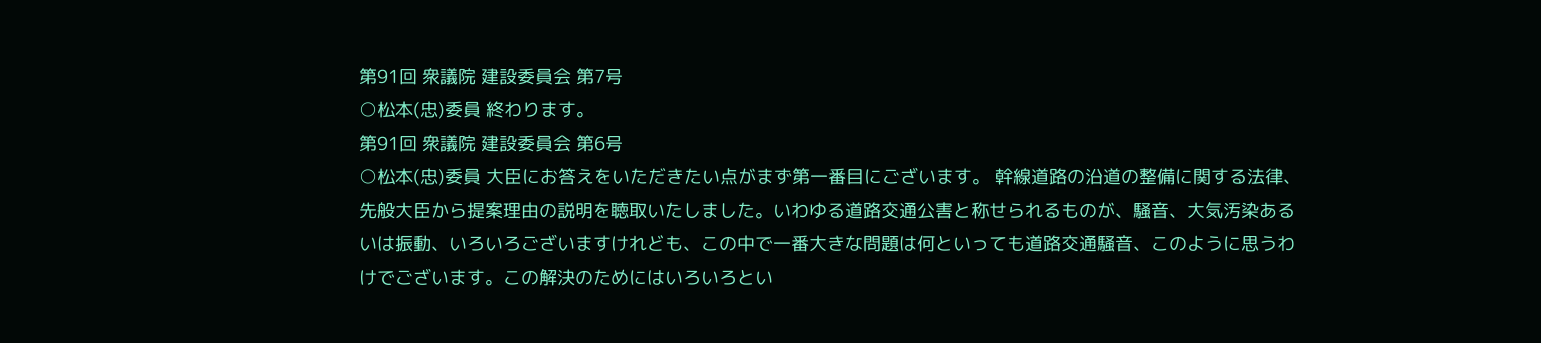第91回 衆議院 建設委員会 第7号
○松本(忠)委員 終わります。
第91回 衆議院 建設委員会 第6号
○松本(忠)委員 大臣にお答えをいただきたい点がまず第一番目にございます。 幹線道路の沿道の整備に関する法律、先般大臣から提案理由の説明を聴取いたしました。いわゆる道路交通公害と称せられるものが、騒音、大気汚染あるいは振動、いろいろございますけれども、この中で一番大きな問題は何といっても道路交通騒音、このように思うわけでございます。この解決のためにはいろいろとい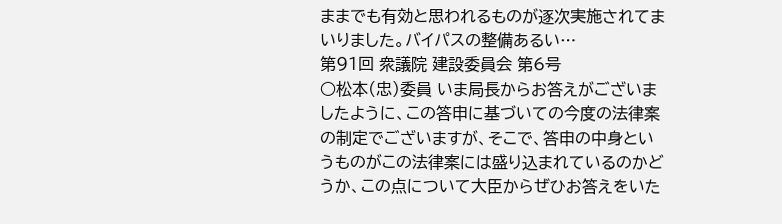ままでも有効と思われるものが逐次実施されてまいりました。バイパスの整備あるい…
第91回 衆議院 建設委員会 第6号
○松本(忠)委員 いま局長からお答えがございましたように、この答申に基づいての今度の法律案の制定でございますが、そこで、答申の中身というものがこの法律案には盛り込まれているのかどうか、この点について大臣からぜひお答えをいた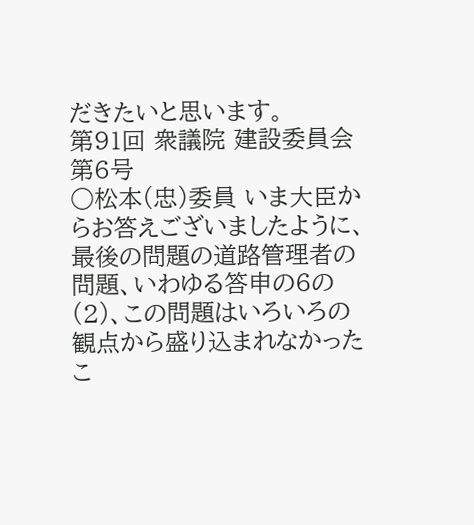だきたいと思います。
第91回 衆議院 建設委員会 第6号
○松本(忠)委員 いま大臣からお答えございましたように、最後の問題の道路管理者の問題、いわゆる答申の6の(2)、この問題はいろいろの観点から盛り込まれなかったこ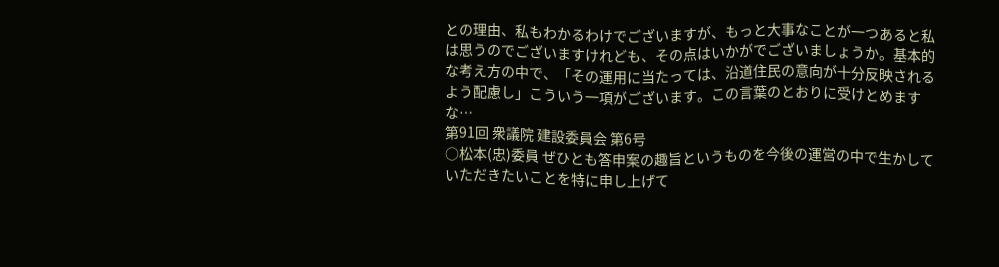との理由、私もわかるわけでございますが、もっと大事なことが一つあると私は思うのでございますけれども、その点はいかがでございましょうか。基本的な考え方の中で、「その運用に当たっては、沿道住民の意向が十分反映されるよう配慮し」こういう一項がございます。この言葉のとおりに受けとめますな…
第91回 衆議院 建設委員会 第6号
○松本(忠)委員 ぜひとも答申案の趣旨というものを今後の運営の中で生かしていただきたいことを特に申し上げて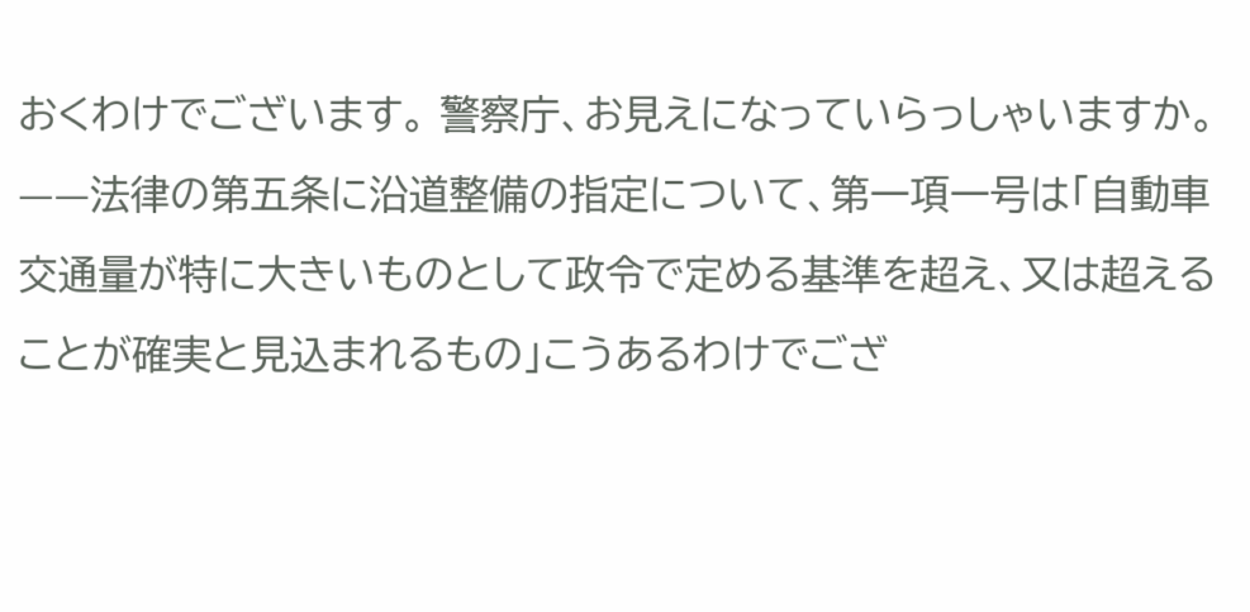おくわけでございます。 警察庁、お見えになっていらっしゃいますか。——法律の第五条に沿道整備の指定について、第一項一号は「自動車交通量が特に大きいものとして政令で定める基準を超え、又は超えることが確実と見込まれるもの」こうあるわけでござ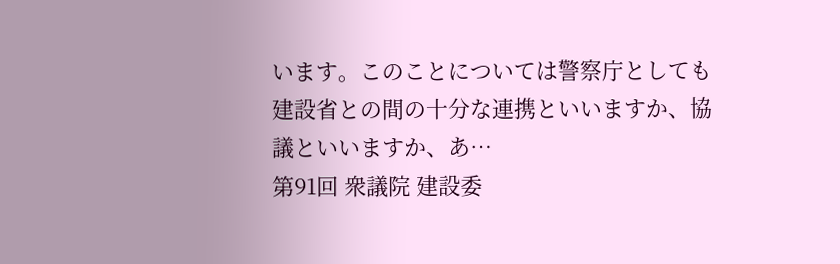います。このことについては警察庁としても建設省との間の十分な連携といいますか、協議といいますか、あ…
第91回 衆議院 建設委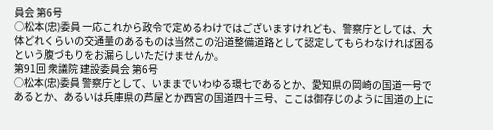員会 第6号
○松本(忠)委員 一応これから政令で定めるわけではございますけれども、警察庁としては、大体どれくらいの交通量のあるものは当然この沿道整備道路として認定してもらわなければ困るという腹づもりをお漏らしいただけませんか。
第91回 衆議院 建設委員会 第6号
○松本(忠)委員 警察庁として、いままでいわゆる環七であるとか、愛知県の岡崎の国道一号であるとか、あるいは兵庫県の芦屋とか西宮の国道四十三号、ここは御存じのように国道の上に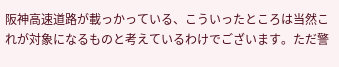阪神高速道路が載っかっている、こういったところは当然これが対象になるものと考えているわけでございます。ただ警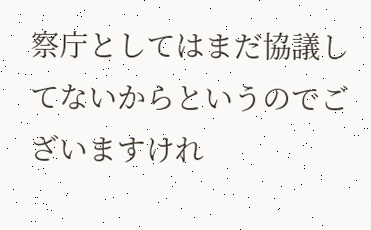察庁としてはまだ協議してないからというのでございますけれ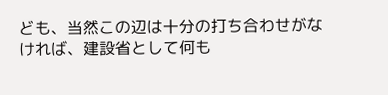ども、当然この辺は十分の打ち合わせがなければ、建設省として何も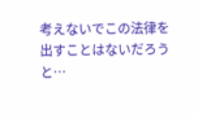考えないでこの法律を出すことはないだろうと…